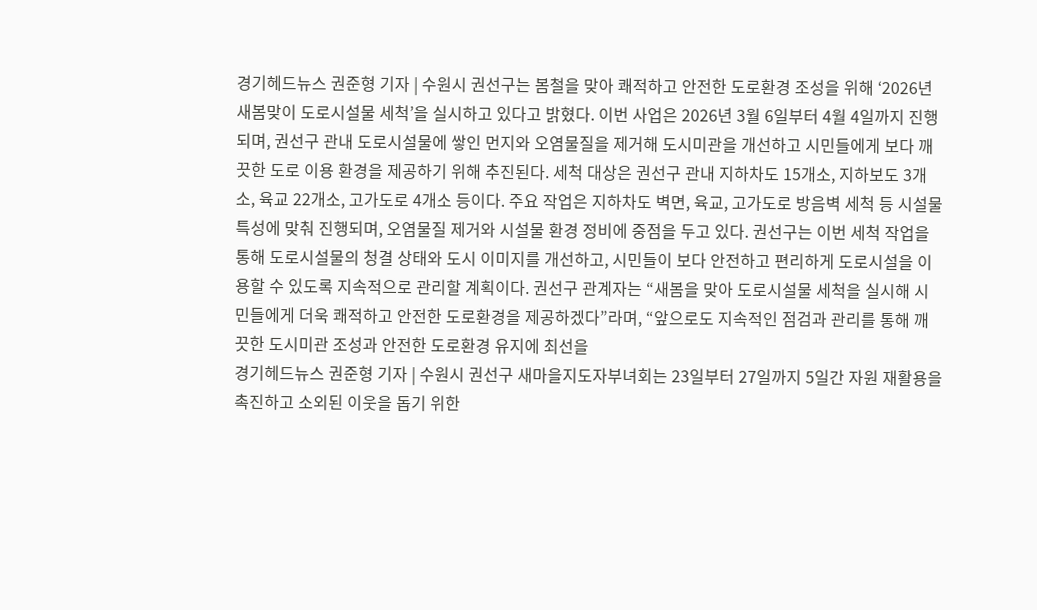경기헤드뉴스 권준형 기자 | 수원시 권선구는 봄철을 맞아 쾌적하고 안전한 도로환경 조성을 위해 ‘2026년 새봄맞이 도로시설물 세척’을 실시하고 있다고 밝혔다. 이번 사업은 2026년 3월 6일부터 4월 4일까지 진행되며, 권선구 관내 도로시설물에 쌓인 먼지와 오염물질을 제거해 도시미관을 개선하고 시민들에게 보다 깨끗한 도로 이용 환경을 제공하기 위해 추진된다. 세척 대상은 권선구 관내 지하차도 15개소, 지하보도 3개소, 육교 22개소, 고가도로 4개소 등이다. 주요 작업은 지하차도 벽면, 육교, 고가도로 방음벽 세척 등 시설물 특성에 맞춰 진행되며, 오염물질 제거와 시설물 환경 정비에 중점을 두고 있다. 권선구는 이번 세척 작업을 통해 도로시설물의 청결 상태와 도시 이미지를 개선하고, 시민들이 보다 안전하고 편리하게 도로시설을 이용할 수 있도록 지속적으로 관리할 계획이다. 권선구 관계자는 “새봄을 맞아 도로시설물 세척을 실시해 시민들에게 더욱 쾌적하고 안전한 도로환경을 제공하겠다”라며, “앞으로도 지속적인 점검과 관리를 통해 깨끗한 도시미관 조성과 안전한 도로환경 유지에 최선을
경기헤드뉴스 권준형 기자 | 수원시 권선구 새마을지도자부녀회는 23일부터 27일까지 5일간 자원 재활용을 촉진하고 소외된 이웃을 돕기 위한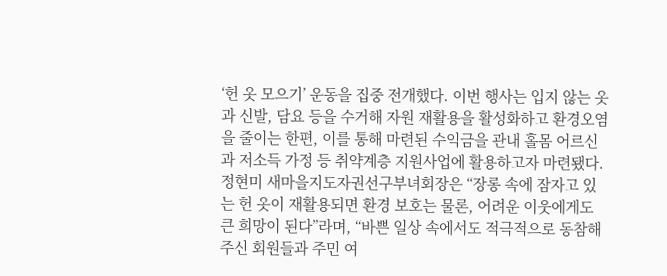‘헌 옷 모으기’ 운동을 집중 전개했다. 이번 행사는 입지 않는 옷과 신발, 담요 등을 수거해 자원 재활용을 활성화하고 환경오염을 줄이는 한편, 이를 통해 마련된 수익금을 관내 홀몸 어르신과 저소득 가정 등 취약계층 지원사업에 활용하고자 마련됐다. 정현미 새마을지도자권선구부녀회장은 “장롱 속에 잠자고 있는 헌 옷이 재활용되면 환경 보호는 물론, 어려운 이웃에게도 큰 희망이 된다”라며, “바쁜 일상 속에서도 적극적으로 동참해 주신 회원들과 주민 여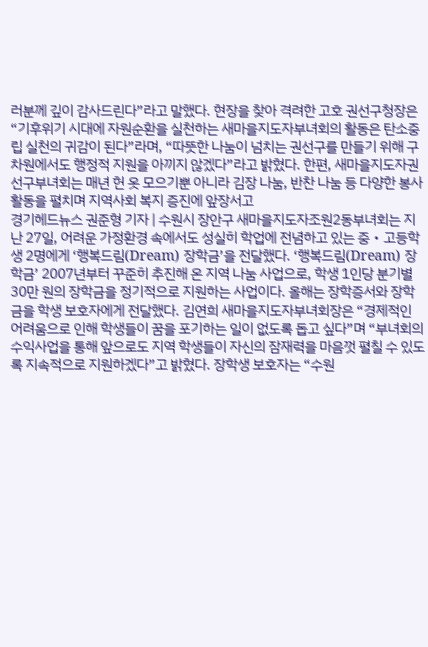러분께 깊이 감사드린다”라고 말했다. 현장을 찾아 격려한 고호 권선구청장은 “기후위기 시대에 자원순환을 실천하는 새마을지도자부녀회의 활동은 탄소중립 실천의 귀감이 된다”라며, “따뜻한 나눔이 넘치는 권선구를 만들기 위해 구 차원에서도 행정적 지원을 아끼지 않겠다”라고 밝혔다. 한편, 새마을지도자권선구부녀회는 매년 헌 옷 모으기뿐 아니라 김장 나눔, 반찬 나눔 등 다양한 봉사활동을 펼치며 지역사회 복지 증진에 앞장서고
경기헤드뉴스 권준형 기자 | 수원시 장안구 새마을지도자조원2동부녀회는 지난 27일, 어려운 가정환경 속에서도 성실히 학업에 전념하고 있는 중‧고등학생 2명에게 ‘행복드림(Dream) 장학금’을 전달했다. ‘행복드림(Dream) 장학금’ 2007년부터 꾸준히 추진해 온 지역 나눔 사업으로, 학생 1인당 분기별 30만 원의 장학금을 정기적으로 지원하는 사업이다. 올해는 장학증서와 장학금을 학생 보호자에게 전달했다. 김연희 새마을지도자부녀회장은 “경제적인 어려움으로 인해 학생들이 꿈을 포기하는 일이 없도록 돕고 싶다”며 “부녀회의 수익사업을 통해 앞으로도 지역 학생들이 자신의 잠재력을 마음껏 펼칠 수 있도록 지속적으로 지원하겠다”고 밝혔다. 장학생 보호자는 “수원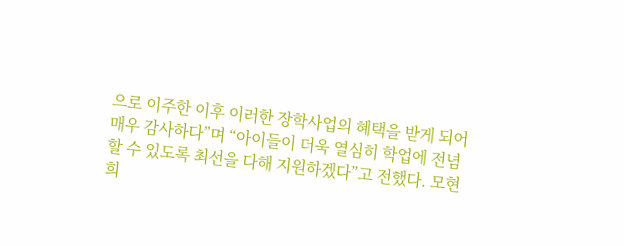으로 이주한 이후 이러한 장학사업의 혜택을 받게 되어 매우 감사하다”며 “아이들이 더욱 열심히 학업에 전념할 수 있도록 최선을 다해 지원하겠다”고 전했다. 모현희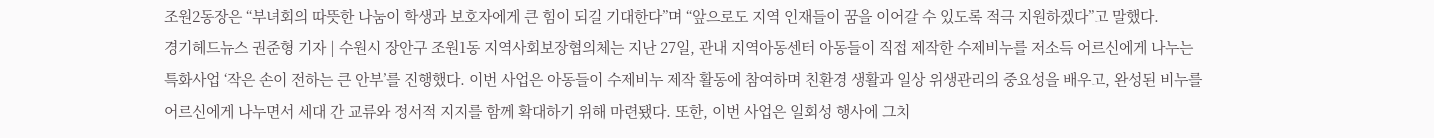조원2동장은 “부녀회의 따뜻한 나눔이 학생과 보호자에게 큰 힘이 되길 기대한다”며 “앞으로도 지역 인재들이 꿈을 이어갈 수 있도록 적극 지원하겠다”고 말했다.
경기헤드뉴스 권준형 기자 | 수원시 장안구 조원1동 지역사회보장협의체는 지난 27일, 관내 지역아동센터 아동들이 직접 제작한 수제비누를 저소득 어르신에게 나누는 특화사업 ‘작은 손이 전하는 큰 안부’를 진행했다. 이번 사업은 아동들이 수제비누 제작 활동에 참여하며 친환경 생활과 일상 위생관리의 중요성을 배우고, 완성된 비누를 어르신에게 나누면서 세대 간 교류와 정서적 지지를 함께 확대하기 위해 마련됐다. 또한, 이번 사업은 일회성 행사에 그치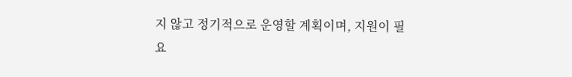지 않고 정기적으로 운영할 계획이며, 지원이 필요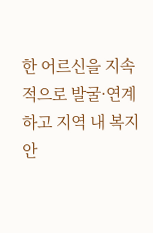한 어르신을 지속적으로 발굴·연계하고 지역 내 복지 안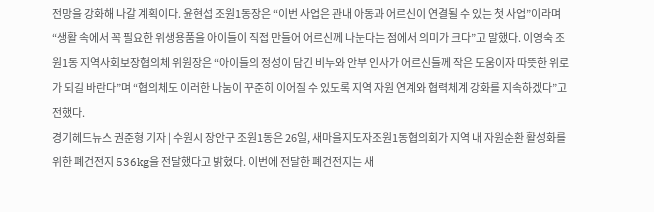전망을 강화해 나갈 계획이다. 윤현섭 조원1동장은 “이번 사업은 관내 아동과 어르신이 연결될 수 있는 첫 사업”이라며 “생활 속에서 꼭 필요한 위생용품을 아이들이 직접 만들어 어르신께 나눈다는 점에서 의미가 크다”고 말했다. 이영숙 조원1동 지역사회보장협의체 위원장은 “아이들의 정성이 담긴 비누와 안부 인사가 어르신들께 작은 도움이자 따뜻한 위로가 되길 바란다”며 “협의체도 이러한 나눔이 꾸준히 이어질 수 있도록 지역 자원 연계와 협력체계 강화를 지속하겠다”고 전했다.
경기헤드뉴스 권준형 기자 | 수원시 장안구 조원1동은 26일, 새마을지도자조원1동협의회가 지역 내 자원순환 활성화를 위한 폐건전지 536kg을 전달했다고 밝혔다. 이번에 전달한 폐건전지는 새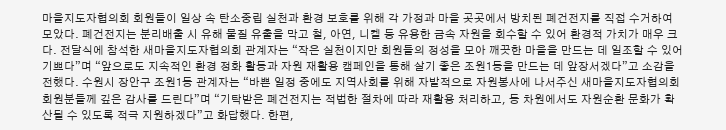마을지도자협의회 회원들이 일상 속 탄소중립 실천과 환경 보호를 위해 각 가정과 마을 곳곳에서 방치된 폐건전지를 직접 수거하여 모았다. 폐건전지는 분리배출 시 유해 물질 유출을 막고 철, 아연, 니켈 등 유용한 금속 자원을 회수할 수 있어 환경적 가치가 매우 크다. 전달식에 참석한 새마을지도자협의회 관계자는 “작은 실천이지만 회원들의 정성을 모아 깨끗한 마을을 만드는 데 일조할 수 있어 기쁘다”며 “앞으로도 지속적인 환경 정화 활동과 자원 재활용 캠페인을 통해 살기 좋은 조원1동을 만드는 데 앞장서겠다”고 소감을 전했다. 수원시 장안구 조원1동 관계자는 “바쁜 일정 중에도 지역사회를 위해 자발적으로 자원봉사에 나서주신 새마을지도자협의회 회원분들께 깊은 감사를 드린다”며 “기탁받은 폐건전지는 적법한 절차에 따라 재활용 처리하고, 동 차원에서도 자원순환 문화가 확산될 수 있도록 적극 지원하겠다”고 화답했다. 한편,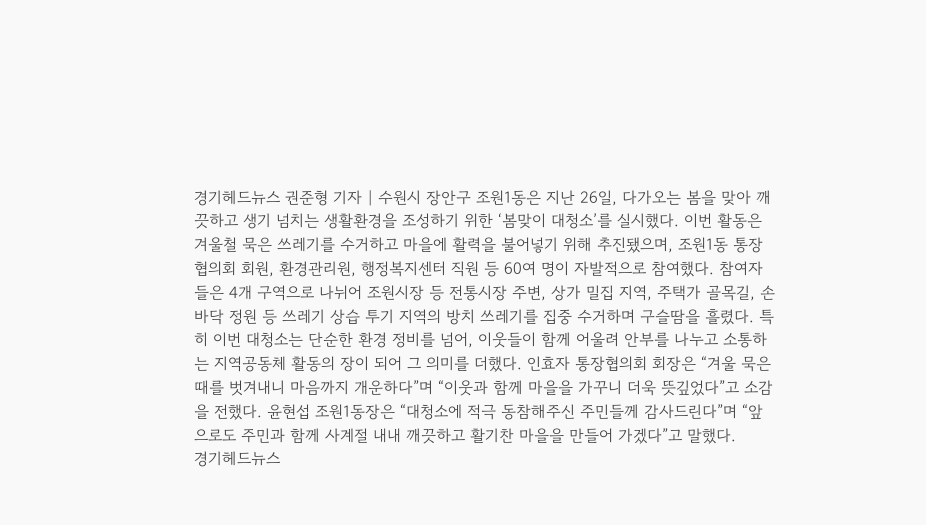경기헤드뉴스 권준형 기자 | 수원시 장안구 조원1동은 지난 26일, 다가오는 봄을 맞아 깨끗하고 생기 넘치는 생활환경을 조성하기 위한 ‘봄맞이 대청소’를 실시했다. 이번 활동은 겨울철 묵은 쓰레기를 수거하고 마을에 활력을 불어넣기 위해 추진됐으며, 조원1동 통장협의회 회원, 환경관리원, 행정복지센터 직원 등 60여 명이 자발적으로 참여했다. 참여자들은 4개 구역으로 나뉘어 조원시장 등 전통시장 주변, 상가 밀집 지역, 주택가 골목길, 손바닥 정원 등 쓰레기 상습 투기 지역의 방치 쓰레기를 집중 수거하며 구슬땀을 흘렸다. 특히 이번 대청소는 단순한 환경 정비를 넘어, 이웃들이 함께 어울려 안부를 나누고 소통하는 지역공동체 활동의 장이 되어 그 의미를 더했다. 인효자 통장협의회 회장은 “겨울 묵은 때를 벗겨내니 마음까지 개운하다”며 “이웃과 함께 마을을 가꾸니 더욱 뜻깊었다”고 소감을 전했다. 윤현섭 조원1동장은 “대청소에 적극 동참해주신 주민들께 감사드린다”며 “앞으로도 주민과 함께 사계절 내내 깨끗하고 활기찬 마을을 만들어 가겠다”고 말했다.
경기헤드뉴스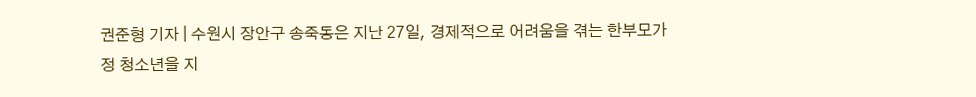권준형 기자 | 수원시 장안구 송죽동은 지난 27일, 경제적으로 어려움을 겪는 한부모가정 청소년을 지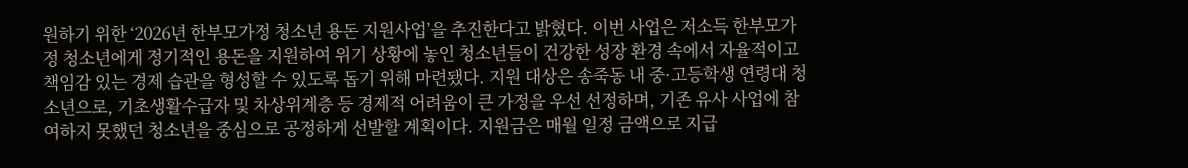원하기 위한 ‘2026년 한부모가정 청소년 용돈 지원사업’을 추진한다고 밝혔다. 이번 사업은 저소득 한부모가정 청소년에게 정기적인 용돈을 지원하여 위기 상황에 놓인 청소년들이 건강한 성장 환경 속에서 자율적이고 책임감 있는 경제 습관을 형성할 수 있도록 돕기 위해 마련됐다. 지원 대상은 송죽동 내 중·고등학생 연령대 청소년으로, 기초생활수급자 및 차상위계층 등 경제적 어려움이 큰 가정을 우선 선정하며, 기존 유사 사업에 참여하지 못했던 청소년을 중심으로 공정하게 선발할 계획이다. 지원금은 매월 일정 금액으로 지급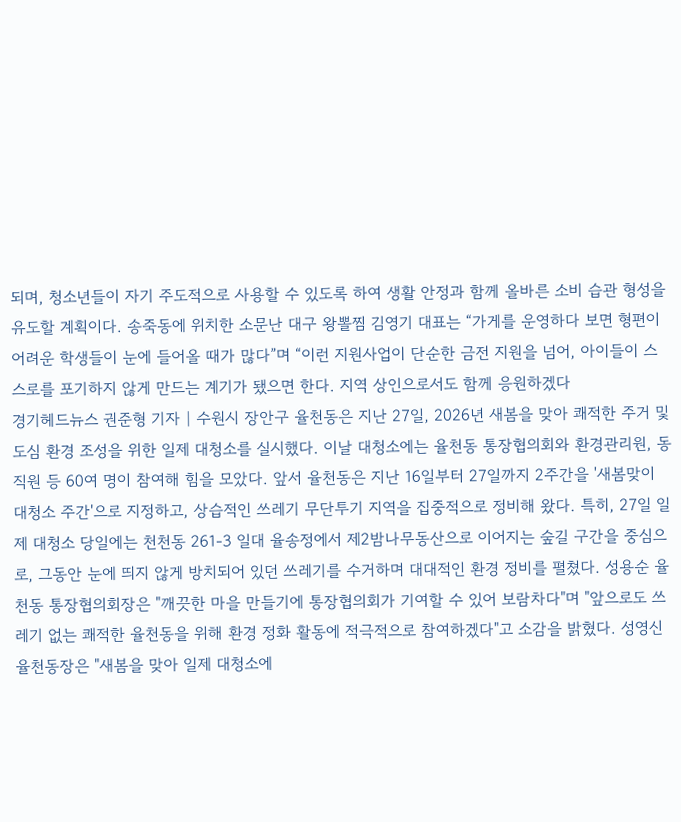되며, 청소년들이 자기 주도적으로 사용할 수 있도록 하여 생활 안정과 함께 올바른 소비 습관 형성을 유도할 계획이다. 송죽동에 위치한 소문난 대구 왕뽈찜 김영기 대표는 “가게를 운영하다 보면 형편이 어려운 학생들이 눈에 들어올 때가 많다”며 “이런 지원사업이 단순한 금전 지원을 넘어, 아이들이 스스로를 포기하지 않게 만드는 계기가 됐으면 한다. 지역 상인으로서도 함께 응원하겠다
경기헤드뉴스 권준형 기자 | 수원시 장안구 율천동은 지난 27일, 2026년 새봄을 맞아 쾌적한 주거 및 도심 환경 조성을 위한 일제 대청소를 실시했다. 이날 대청소에는 율천동 통장협의회와 환경관리원, 동 직원 등 60여 명이 참여해 힘을 모았다. 앞서 율천동은 지난 16일부터 27일까지 2주간을 '새봄맞이 대청소 주간'으로 지정하고, 상습적인 쓰레기 무단투기 지역을 집중적으로 정비해 왔다. 특히, 27일 일제 대청소 당일에는 천천동 261-3 일대 율송정에서 제2밤나무동산으로 이어지는 숲길 구간을 중심으로, 그동안 눈에 띄지 않게 방치되어 있던 쓰레기를 수거하며 대대적인 환경 정비를 펼쳤다. 성용순 율천동 통장협의회장은 "깨끗한 마을 만들기에 통장협의회가 기여할 수 있어 보람차다"며 "앞으로도 쓰레기 없는 쾌적한 율천동을 위해 환경 정화 활동에 적극적으로 참여하겠다"고 소감을 밝혔다. 성영신 율천동장은 "새봄을 맞아 일제 대청소에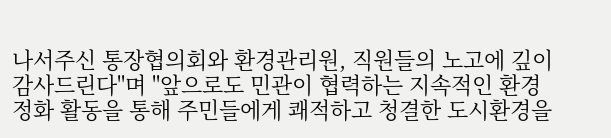나서주신 통장협의회와 환경관리원, 직원들의 노고에 깊이 감사드린다"며 "앞으로도 민관이 협력하는 지속적인 환경 정화 활동을 통해 주민들에게 쾌적하고 청결한 도시환경을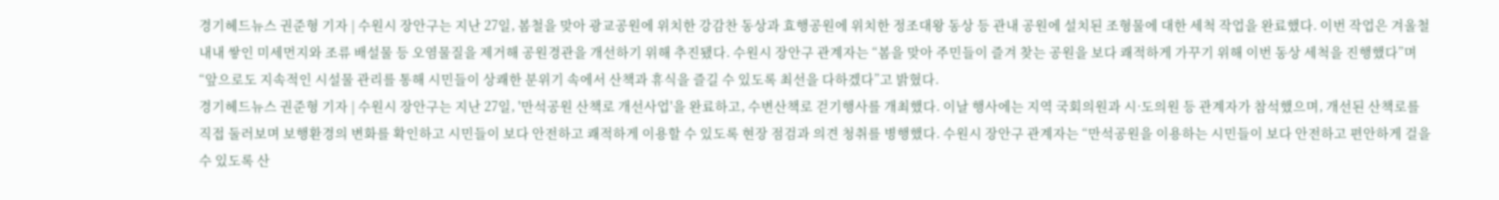경기헤드뉴스 권준형 기자 | 수원시 장안구는 지난 27일, 봄철을 맞아 광교공원에 위치한 강감찬 동상과 효행공원에 위치한 정조대왕 동상 등 관내 공원에 설치된 조형물에 대한 세척 작업을 완료했다. 이번 작업은 겨울철 내내 쌓인 미세먼지와 조류 배설물 등 오염물질을 제거해 공원경관을 개선하기 위해 추진됐다. 수원시 장안구 관계자는 “봄을 맞아 주민들이 즐겨 찾는 공원을 보다 쾌적하게 가꾸기 위해 이번 동상 세척을 진행했다”며 “앞으로도 지속적인 시설물 관리를 통해 시민들이 상쾌한 분위기 속에서 산책과 휴식을 즐길 수 있도록 최선을 다하겠다”고 밝혔다.
경기헤드뉴스 권준형 기자 | 수원시 장안구는 지난 27일, '만석공원 산책로 개선사업'을 완료하고, 수변산책로 걷기행사를 개최했다. 이날 행사에는 지역 국회의원과 시·도의원 등 관계자가 참석했으며, 개선된 산책로를 직접 둘러보며 보행환경의 변화를 확인하고 시민들이 보다 안전하고 쾌적하게 이용할 수 있도록 현장 점검과 의견 청취를 병행했다. 수원시 장안구 관계자는 “만석공원을 이용하는 시민들이 보다 안전하고 편안하게 걸을 수 있도록 산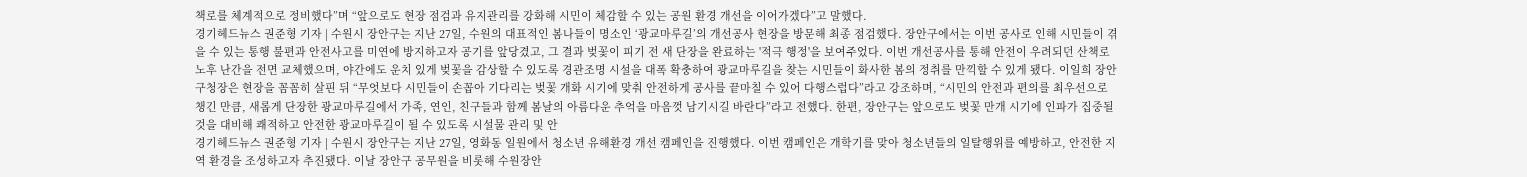책로를 체계적으로 정비했다”며 “앞으로도 현장 점검과 유지관리를 강화해 시민이 체감할 수 있는 공원 환경 개선을 이어가겠다”고 말했다.
경기헤드뉴스 권준형 기자 | 수원시 장안구는 지난 27일, 수원의 대표적인 봄나들이 명소인 ‘광교마루길’의 개선공사 현장을 방문해 최종 점검했다. 장안구에서는 이번 공사로 인해 시민들이 겪을 수 있는 통행 불편과 안전사고를 미연에 방지하고자 공기를 앞당겼고, 그 결과 벚꽃이 피기 전 새 단장을 완료하는 '적극 행정'을 보여주었다. 이번 개선공사를 통해 안전이 우려되던 산책로 노후 난간을 전면 교체했으며, 야간에도 운치 있게 벚꽃을 감상할 수 있도록 경관조명 시설을 대폭 확충하여 광교마루길을 찾는 시민들이 화사한 봄의 정취를 만끽할 수 있게 됐다. 이일희 장안구청장은 현장을 꼼꼼히 살핀 뒤 “무엇보다 시민들이 손꼽아 기다리는 벚꽃 개화 시기에 맞춰 안전하게 공사를 끝마칠 수 있어 다행스럽다”라고 강조하며, “시민의 안전과 편의를 최우선으로 챙긴 만큼, 새롭게 단장한 광교마루길에서 가족, 연인, 친구들과 함께 봄날의 아름다운 추억을 마음껏 남기시길 바란다”라고 전했다. 한편, 장안구는 앞으로도 벚꽃 만개 시기에 인파가 집중될 것을 대비해 쾌적하고 안전한 광교마루길이 될 수 있도록 시설물 관리 및 안
경기헤드뉴스 권준형 기자 | 수원시 장안구는 지난 27일, 영화동 일원에서 청소년 유해환경 개선 캠페인을 진행했다. 이번 캠페인은 개학기를 맞아 청소년들의 일탈행위를 예방하고, 안전한 지역 환경을 조성하고자 추진됐다. 이날 장안구 공무원을 비롯해 수원장안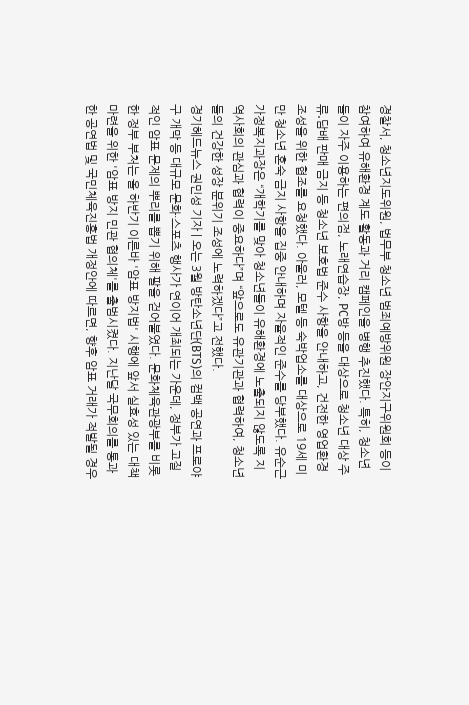경찰서, 청소년지도위원, 법무부 청소년 범죄예방위원 장안지구위원회 등이 참여하여 유해환경 계도 활동과 거리 캠페인을 병행 추진했다. 특히, 청소년들이 자주 이용하는 편의점, 노래연습장, PC방 등을 대상으로 청소년 대상 주류․담배 판매 금지 등 청소년 보호법 준수 사항을 안내하고, 건전한 영업환경 조성을 위한 협조를 요청했다. 아울러, 모텔 등 숙박업소를 대상으로 19세 미만 청소년 혼숙 금지 사항을 집중 안내하며 자율적인 준수를 당부했다. 유순근 가정복지과장은 “개학기를 맞아 청소년들이 유해환경에 노출되지 않도록 지역사회의 관심과 협력이 중요하다”며 “앞으로도 유관기관과 협력하여, 청소년들의 건강한 성장 분위기 조성에 노력하겠다”고 전했다.
경기헤드뉴스 권민성 기자 | 오는 3월 방탄소년단(BTS)의 컴백 공연과 프로야구 개막 등 대규모 문화·스포츠 행사가 연이어 개최되는 가운데, 정부가 고질적인 암표 문제의 뿌리를 뽑기 위해 팔을 걷어붙였다. 문화체육관광부를 비롯한 정부 부처는 올 하반기 이른바 '암표 방지법' 시행에 앞서 실효성 있는 대책 마련을 위한 '암표 방지 민관 협의체'를 출범시켰다. 지난달 국무회의를 통과한 공연법 및 국민체육진흥법 개정안에 따르면, 향후 암표 거래가 적발될 경우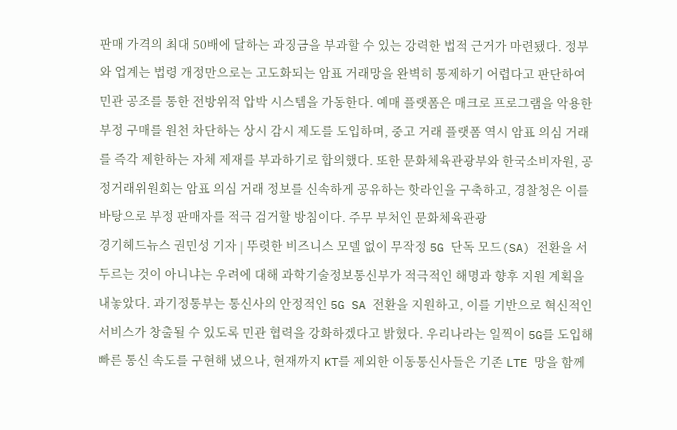판매 가격의 최대 50배에 달하는 과징금을 부과할 수 있는 강력한 법적 근거가 마련됐다. 정부와 업계는 법령 개정만으로는 고도화되는 암표 거래망을 완벽히 통제하기 어렵다고 판단하여 민관 공조를 통한 전방위적 압박 시스템을 가동한다. 예매 플랫폼은 매크로 프로그램을 악용한 부정 구매를 원천 차단하는 상시 감시 제도를 도입하며, 중고 거래 플랫폼 역시 암표 의심 거래를 즉각 제한하는 자체 제재를 부과하기로 합의했다. 또한 문화체육관광부와 한국소비자원, 공정거래위원회는 암표 의심 거래 정보를 신속하게 공유하는 핫라인을 구축하고, 경찰청은 이를 바탕으로 부정 판매자를 적극 검거할 방침이다. 주무 부처인 문화체육관광
경기헤드뉴스 권민성 기자 | 뚜렷한 비즈니스 모델 없이 무작정 5G 단독 모드(SA) 전환을 서두르는 것이 아니냐는 우려에 대해 과학기술정보통신부가 적극적인 해명과 향후 지원 계획을 내놓았다. 과기정통부는 통신사의 안정적인 5G SA 전환을 지원하고, 이를 기반으로 혁신적인 서비스가 창출될 수 있도록 민관 협력을 강화하겠다고 밝혔다. 우리나라는 일찍이 5G를 도입해 빠른 통신 속도를 구현해 냈으나, 현재까지 KT를 제외한 이동통신사들은 기존 LTE 망을 함께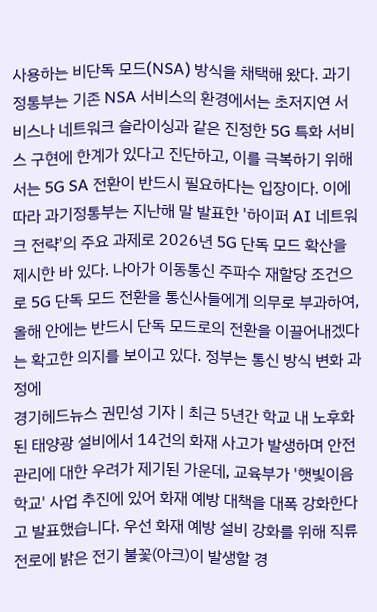사용하는 비단독 모드(NSA) 방식을 채택해 왔다. 과기정통부는 기존 NSA 서비스의 환경에서는 초저지연 서비스나 네트워크 슬라이싱과 같은 진정한 5G 특화 서비스 구현에 한계가 있다고 진단하고, 이를 극복하기 위해서는 5G SA 전환이 반드시 필요하다는 입장이다. 이에 따라 과기정통부는 지난해 말 발표한 '하이퍼 AI 네트워크 전략'의 주요 과제로 2026년 5G 단독 모드 확산을 제시한 바 있다. 나아가 이동통신 주파수 재할당 조건으로 5G 단독 모드 전환을 통신사들에게 의무로 부과하여, 올해 안에는 반드시 단독 모드로의 전환을 이끌어내겠다는 확고한 의지를 보이고 있다. 정부는 통신 방식 변화 과정에
경기헤드뉴스 권민성 기자 | 최근 5년간 학교 내 노후화된 태양광 설비에서 14건의 화재 사고가 발생하며 안전 관리에 대한 우려가 제기된 가운데, 교육부가 '햇빛이음학교' 사업 추진에 있어 화재 예방 대책을 대폭 강화한다고 발표했습니다. 우선 화재 예방 설비 강화를 위해 직류전로에 밝은 전기 불꽃(아크)이 발생할 경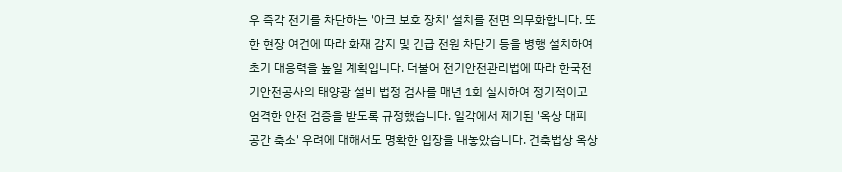우 즉각 전기를 차단하는 '아크 보호 장치' 설치를 전면 의무화합니다. 또한 현장 여건에 따라 화재 감지 및 긴급 전원 차단기 등을 병행 설치하여 초기 대응력을 높일 계획입니다. 더불어 전기안전관리법에 따라 한국전기안전공사의 태양광 설비 법정 검사를 매년 1회 실시하여 정기적이고 엄격한 안전 검증을 받도록 규정했습니다. 일각에서 제기된 '옥상 대피 공간 축소' 우려에 대해서도 명확한 입장을 내놓았습니다. 건축법상 옥상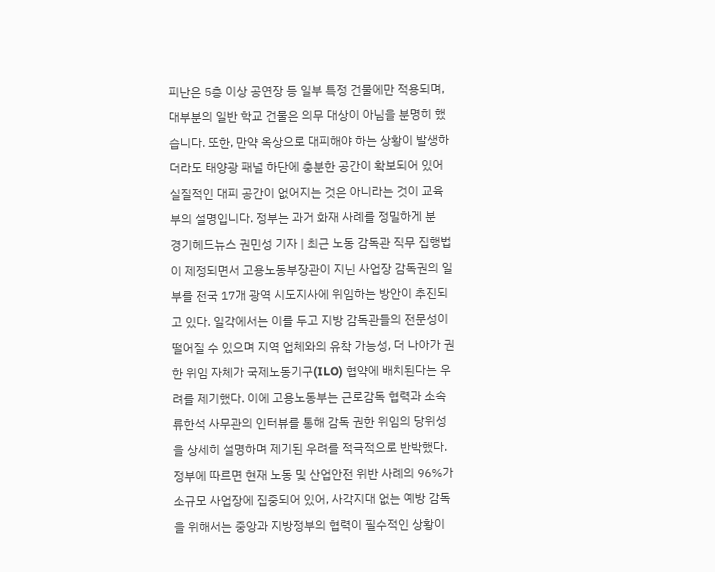피난은 5층 이상 공연장 등 일부 특정 건물에만 적용되며, 대부분의 일반 학교 건물은 의무 대상이 아님을 분명히 했습니다. 또한, 만약 옥상으로 대피해야 하는 상황이 발생하더라도 태양광 패널 하단에 충분한 공간이 확보되어 있어 실질적인 대피 공간이 없어지는 것은 아니라는 것이 교육부의 설명입니다. 정부는 과거 화재 사례를 정밀하게 분
경기헤드뉴스 권민성 기자 | 최근 노동 감독관 직무 집행법이 제정되면서 고용노동부장관이 지닌 사업장 감독권의 일부를 전국 17개 광역 시도지사에 위임하는 방안이 추진되고 있다. 일각에서는 이를 두고 지방 감독관들의 전문성이 떨어질 수 있으며 지역 업체와의 유착 가능성, 더 나아가 권한 위임 자체가 국제노동기구(ILO) 협약에 배치된다는 우려를 제기했다. 이에 고용노동부는 근로감독 협력과 소속 류한석 사무관의 인터뷰를 통해 감독 권한 위임의 당위성을 상세히 설명하며 제기된 우려를 적극적으로 반박했다. 정부에 따르면 현재 노동 및 산업안전 위반 사례의 96%가 소규모 사업장에 집중되어 있어, 사각지대 없는 예방 감독을 위해서는 중앙과 지방정부의 협력이 필수적인 상황이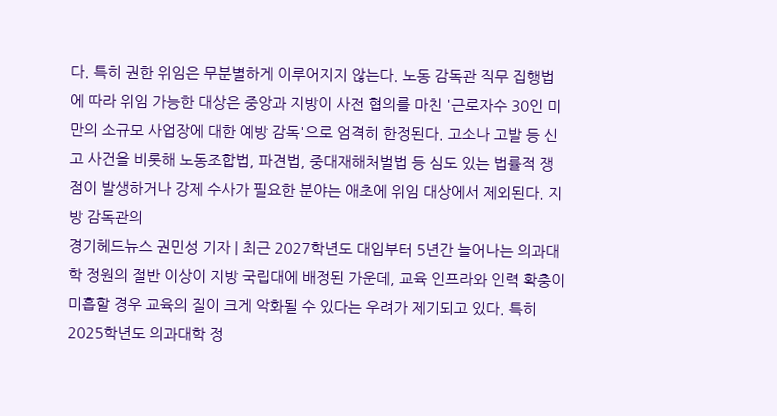다. 특히 권한 위임은 무분별하게 이루어지지 않는다. 노동 감독관 직무 집행법에 따라 위임 가능한 대상은 중앙과 지방이 사전 협의를 마친 '근로자수 30인 미만의 소규모 사업장에 대한 예방 감독'으로 엄격히 한정된다. 고소나 고발 등 신고 사건을 비롯해 노동조합법, 파견법, 중대재해처벌법 등 심도 있는 법률적 쟁점이 발생하거나 강제 수사가 필요한 분야는 애초에 위임 대상에서 제외된다. 지방 감독관의
경기헤드뉴스 권민성 기자 | 최근 2027학년도 대입부터 5년간 늘어나는 의과대학 정원의 절반 이상이 지방 국립대에 배정된 가운데, 교육 인프라와 인력 확충이 미흡할 경우 교육의 질이 크게 악화될 수 있다는 우려가 제기되고 있다. 특히 2025학년도 의과대학 정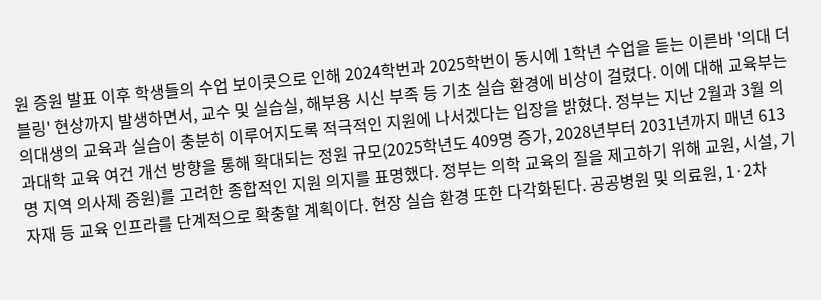원 증원 발표 이후 학생들의 수업 보이콧으로 인해 2024학번과 2025학번이 동시에 1학년 수업을 듣는 이른바 '의대 더블링' 현상까지 발생하면서, 교수 및 실습실, 해부용 시신 부족 등 기초 실습 환경에 비상이 걸렸다. 이에 대해 교육부는 의대생의 교육과 실습이 충분히 이루어지도록 적극적인 지원에 나서겠다는 입장을 밝혔다. 정부는 지난 2월과 3월 의과대학 교육 여건 개선 방향을 통해 확대되는 정원 규모(2025학년도 409명 증가, 2028년부터 2031년까지 매년 613명 지역 의사제 증원)를 고려한 종합적인 지원 의지를 표명했다. 정부는 의학 교육의 질을 제고하기 위해 교원, 시설, 기자재 등 교육 인프라를 단계적으로 확충할 계획이다. 현장 실습 환경 또한 다각화된다. 공공병원 및 의료원, 1·2차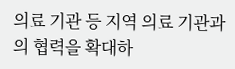의료 기관 등 지역 의료 기관과의 협력을 확대하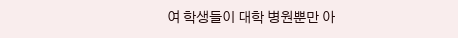여 학생들이 대학 병원뿐만 아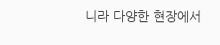니라 다양한 현장에서